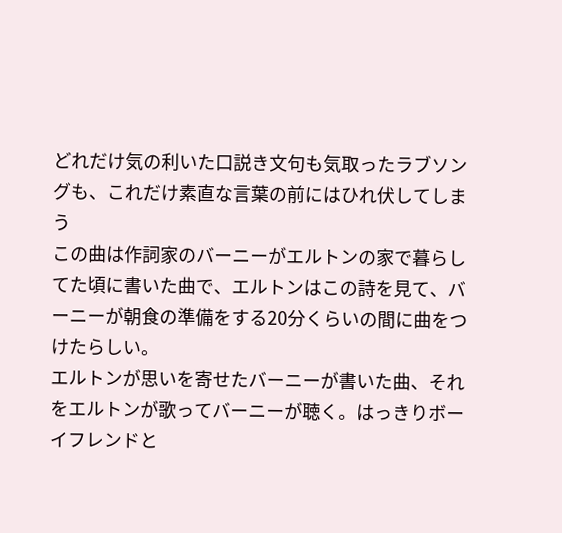どれだけ気の利いた口説き文句も気取ったラブソングも、これだけ素直な言葉の前にはひれ伏してしまう
この曲は作詞家のバーニーがエルトンの家で暮らしてた頃に書いた曲で、エルトンはこの詩を見て、バーニーが朝食の準備をする20分くらいの間に曲をつけたらしい。
エルトンが思いを寄せたバーニーが書いた曲、それをエルトンが歌ってバーニーが聴く。はっきりボーイフレンドと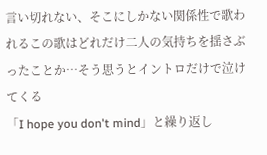言い切れない、そこにしかない関係性で歌われるこの歌はどれだけ二人の気持ちを揺さぶったことか…そう思うとイントロだけで泣けてくる
「I hope you don't mind」と繰り返し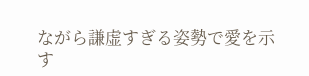ながら謙虚すぎる姿勢で愛を示す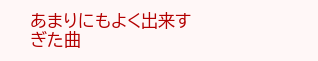あまりにもよく出来すぎた曲